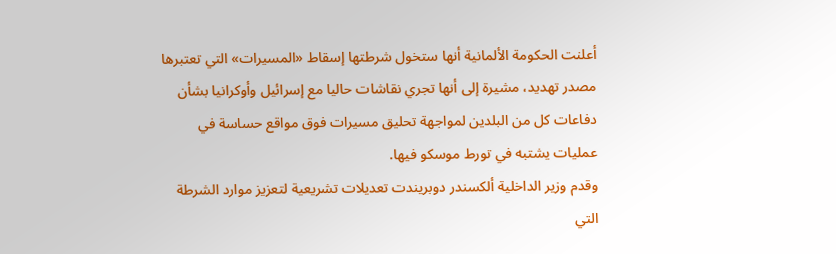أعلنت الحكومة الألمانية أنها ستخول شرطتها إسقاط «المسيرات» التي تعتبرها مصدر تهديد، مشيرة إلى أنها تجري نقاشات حاليا مع إسرائيل وأوكرانيا بشأن دفاعات كل من البلدين لمواجهة تحليق مسيرات فوق مواقع حساسة في عمليات يشتبه في تورط موسكو فيها.
وقدم وزير الداخلية ألكسندر دوبريندت تعديلات تشريعية لتعزيز موارد الشرطة التي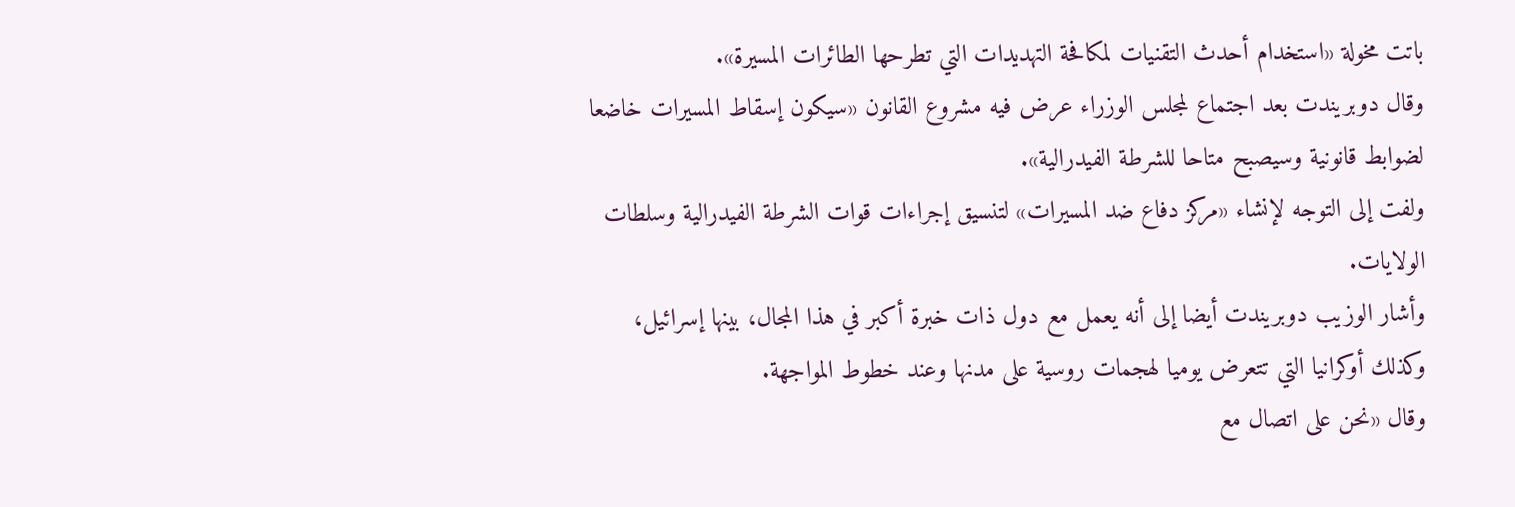باتت مخولة «استخدام أحدث التقنيات لمكافحة التهديدات التي تطرحها الطائرات المسيرة».
وقال دوبريندت بعد اجتماع لمجلس الوزراء عرض فيه مشروع القانون «سيكون إسقاط المسيرات خاضعا لضوابط قانونية وسيصبح متاحا للشرطة الفيدرالية».
ولفت إلى التوجه لإنشاء «مركز دفاع ضد المسيرات» لتنسيق إجراءات قوات الشرطة الفيدرالية وسلطات الولايات.
وأشار الوزيب دوبريندت أيضا إلى أنه يعمل مع دول ذات خبرة أكبر في هذا المجال، بينها إسرائيل، وكذلك أوكرانيا التي تتعرض يوميا لهجمات روسية على مدنها وعند خطوط المواجهة.
وقال «نحن على اتصال مع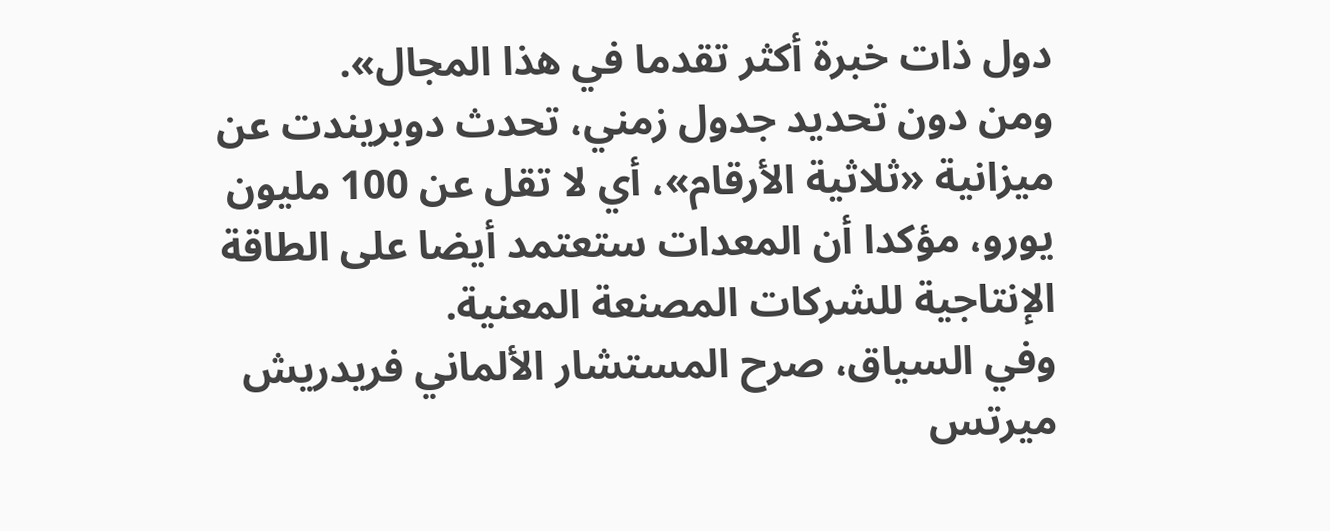دول ذات خبرة أكثر تقدما في هذا المجال».
ومن دون تحديد جدول زمني، تحدث دوبريندت عن ميزانية «ثلاثية الأرقام»، أي لا تقل عن 100 مليون يورو، مؤكدا أن المعدات ستعتمد أيضا على الطاقة الإنتاجية للشركات المصنعة المعنية.
وفي السياق، صرح المستشار الألماني فريدريش ميرتس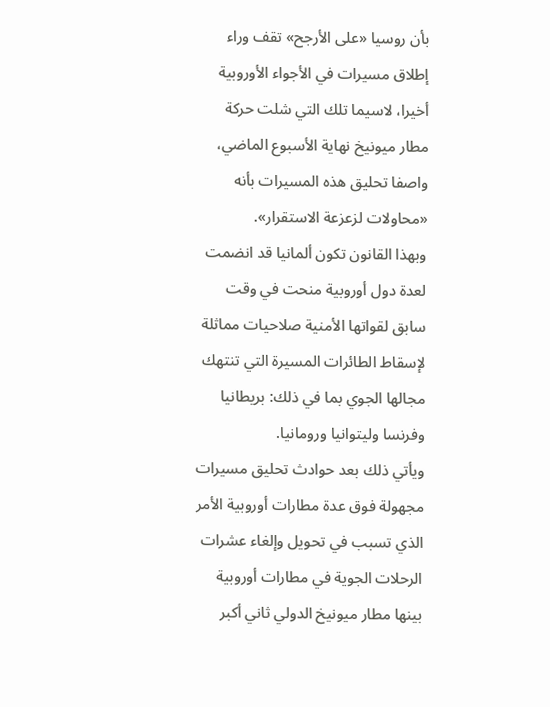بأن روسيا «على الأرجح» تقف وراء إطلاق مسيرات في الأجواء الأوروبية أخيرا، لاسيما تلك التي شلت حركة مطار ميونيخ نهاية الأسبوع الماضي، واصفا تحليق هذه المسيرات بأنه «محاولات لزعزعة الاستقرار».
وبهذا القانون تكون ألمانيا قد انضمت لعدة دول أوروبية منحت في وقت سابق لقواتها الأمنية صلاحيات مماثلة لإسقاط الطائرات المسيرة التي تنتهك مجالها الجوي بما في ذلك: بريطانيا وفرنسا وليتوانيا ورومانيا.
ويأتي ذلك بعد حوادث تحليق مسيرات مجهولة فوق عدة مطارات أوروبية الأمر الذي تسبب في تحويل وإلغاء عشرات الرحلات الجوية في مطارات أوروبية بينها مطار ميونيخ الدولي ثاني أكبر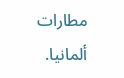مطارات ألمانيا.